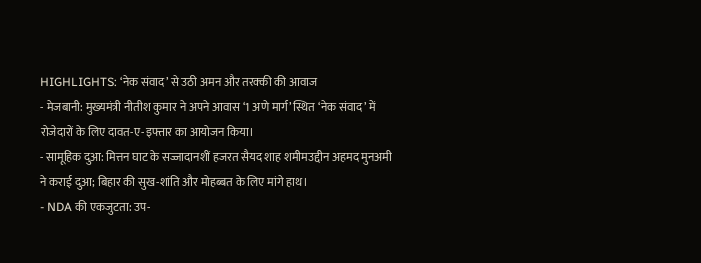HIGHLIGHTS: ‘नेक संवाद’ से उठी अमन और तरक्की की आवाज
- मेजबानी: मुख्यमंत्री नीतीश कुमार ने अपने आवास ‘1 अणे मार्ग’ स्थित ‘नेक संवाद’ में रोजेदारों के लिए दावत-ए-इफ्तार का आयोजन किया।
- सामूहिक दुआ: मित्तन घाट के सज्जादानशीं हजरत सैयद शाह शमीमउद्दीन अहमद मुनअमी ने कराई दुआ; बिहार की सुख-शांति और मोहब्बत के लिए मांगे हाथ।
- NDA की एकजुटता: उप-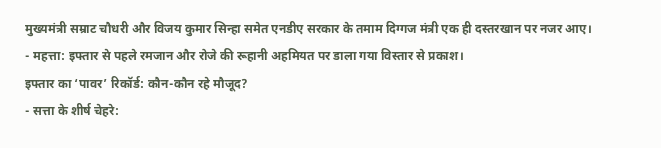मुख्यमंत्री सम्राट चौधरी और विजय कुमार सिन्हा समेत एनडीए सरकार के तमाम दिग्गज मंत्री एक ही दस्तरखान पर नजर आए।
- महत्ता: इफ्तार से पहले रमजान और रोजे की रूहानी अहमियत पर डाला गया विस्तार से प्रकाश।
इफ्तार का ‘पावर’ रिकॉर्ड: कौन-कौन रहे मौजूद?
- सत्ता के शीर्ष चेहरे: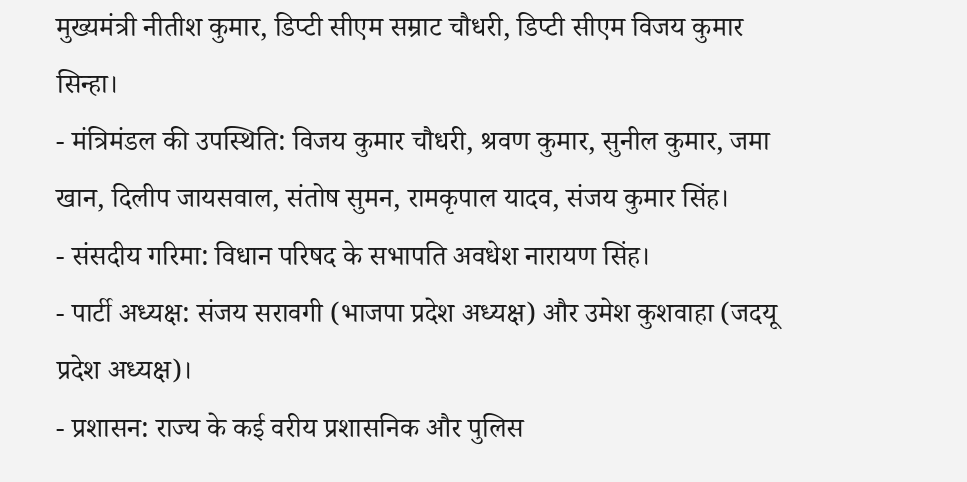मुख्यमंत्री नीतीश कुमार, डिप्टी सीएम सम्राट चौधरी, डिप्टी सीएम विजय कुमार सिन्हा।
- मंत्रिमंडल की उपस्थिति: विजय कुमार चौधरी, श्रवण कुमार, सुनील कुमार, जमा खान, दिलीप जायसवाल, संतोष सुमन, रामकृपाल यादव, संजय कुमार सिंह।
- संसदीय गरिमा: विधान परिषद के सभापति अवधेश नारायण सिंह।
- पार्टी अध्यक्ष: संजय सरावगी (भाजपा प्रदेश अध्यक्ष) और उमेश कुशवाहा (जदयू प्रदेश अध्यक्ष)।
- प्रशासन: राज्य के कई वरीय प्रशासनिक और पुलिस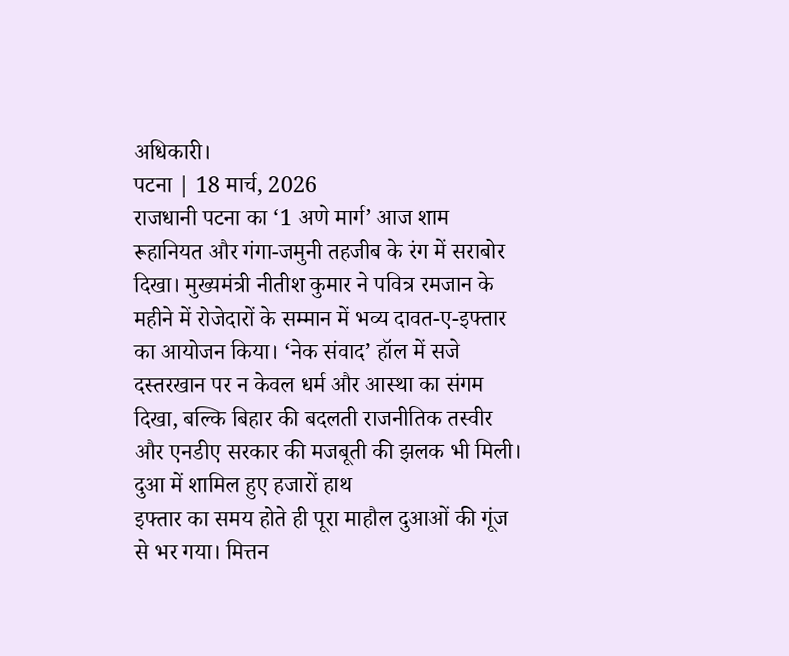अधिकारी।
पटना | 18 मार्च, 2026
राजधानी पटना का ‘1 अणे मार्ग’ आज शाम रूहानियत और गंगा-जमुनी तहजीब के रंग में सराबोर दिखा। मुख्यमंत्री नीतीश कुमार ने पवित्र रमजान के महीने में रोजेदारों के सम्मान में भव्य दावत-ए-इफ्तार का आयोजन किया। ‘नेक संवाद’ हॉल में सजे दस्तरखान पर न केवल धर्म और आस्था का संगम दिखा, बल्कि बिहार की बदलती राजनीतिक तस्वीर और एनडीए सरकार की मजबूती की झलक भी मिली।
दुआ में शामिल हुए हजारों हाथ
इफ्तार का समय होते ही पूरा माहौल दुआओं की गूंज से भर गया। मित्तन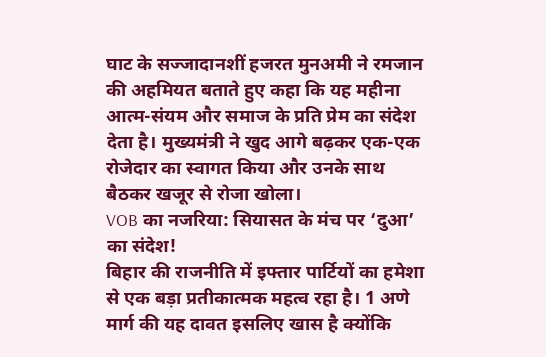घाट के सज्जादानशीं हजरत मुनअमी ने रमजान की अहमियत बताते हुए कहा कि यह महीना आत्म-संयम और समाज के प्रति प्रेम का संदेश देता है। मुख्यमंत्री ने खुद आगे बढ़कर एक-एक रोजेदार का स्वागत किया और उनके साथ बैठकर खजूर से रोजा खोला।
VOB का नजरिया: सियासत के मंच पर ‘दुआ’ का संदेश!
बिहार की राजनीति में इफ्तार पार्टियों का हमेशा से एक बड़ा प्रतीकात्मक महत्व रहा है। 1 अणे मार्ग की यह दावत इसलिए खास है क्योंकि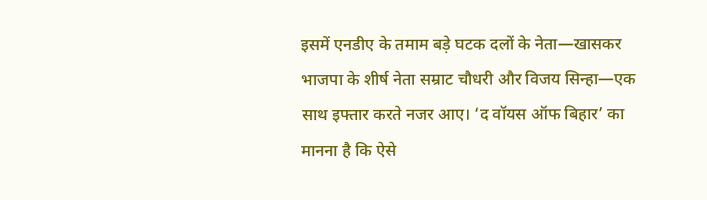इसमें एनडीए के तमाम बड़े घटक दलों के नेता—खासकर भाजपा के शीर्ष नेता सम्राट चौधरी और विजय सिन्हा—एक साथ इफ्तार करते नजर आए। ‘द वॉयस ऑफ बिहार’ का मानना है कि ऐसे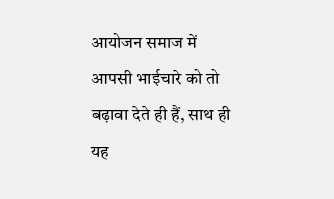आयोजन समाज में आपसी भाईचारे को तो बढ़ावा देते ही हैं, साथ ही यह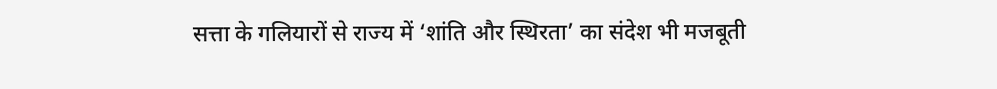सत्ता के गलियारों से राज्य में ‘शांति और स्थिरता’ का संदेश भी मजबूती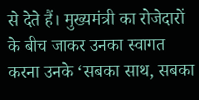से देते हैं। मुख्यमंत्री का रोजेदारों के बीच जाकर उनका स्वागत करना उनके ‘सबका साथ, सबका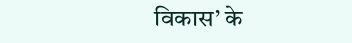विकास’ के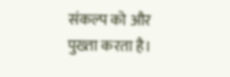संकल्प को और पुख्ता करता है।